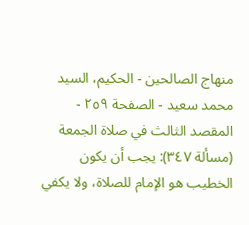منهاج الصالحين - الحكيم، السيد محمد سعيد - الصفحة ٢٥٩ - المقصد الثالث في صلاة الجمعة
(مسألة ٣٤٧): يجب أن يكون الخطيب هو الإمام للصلاة، ولا يكفي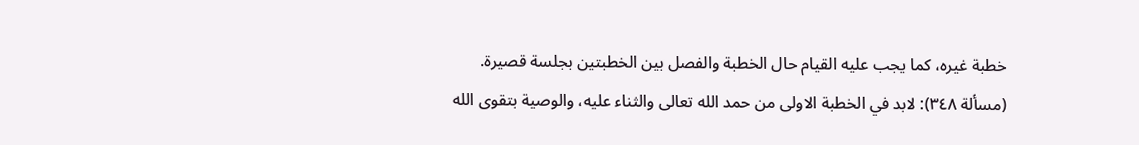خطبة غيره، كما يجب عليه القيام حال الخطبة والفصل بين الخطبتين بجلسة قصيرة.
(مسألة ٣٤٨): لابد في الخطبة الاولى من حمد الله تعالى والثناء عليه، والوصية بتقوى الله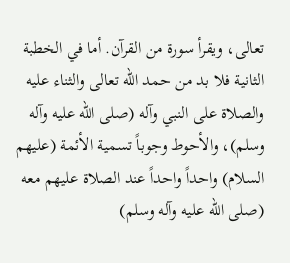تعالى، ويقرأ سورة من القرآن. أما في الخطبة الثانية فلا بد من حمد الله تعالى والثناء عليه والصلاة على النبي وآله (صلى الله عليه وآله وسلم)، والأحوط وجوباً تسمية الأئمة (عليهم السلام) واحداً واحداً عند الصلاة عليهم معه (صلى الله عليه وآله وسلم)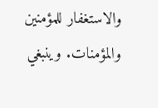والاستغفار للمؤمنين والمؤمنات. وينبغي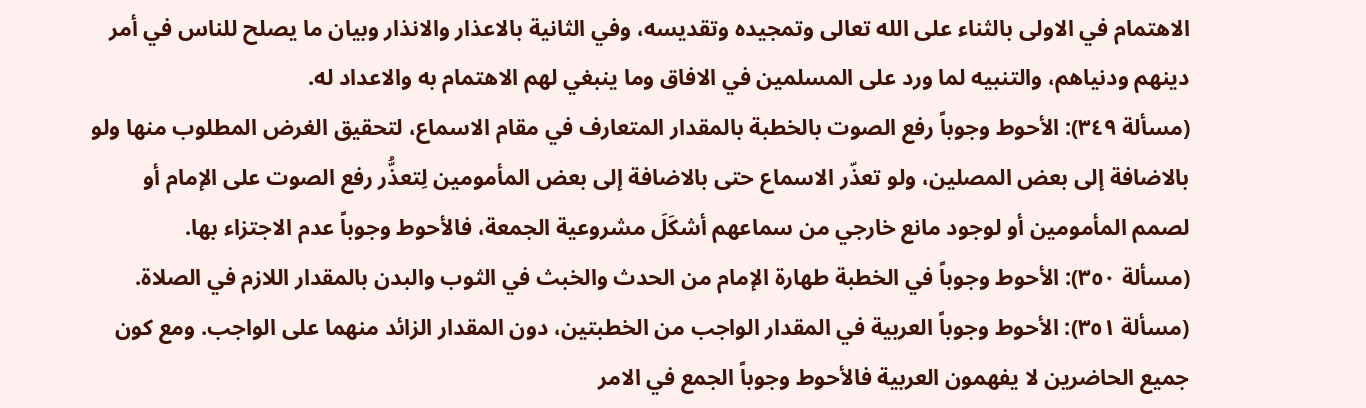الاهتمام في الاولى بالثناء على الله تعالى وتمجيده وتقديسه، وفي الثانية بالاعذار والانذار وبيان ما يصلح للناس في أمر دينهم ودنياهم، والتنبيه لما ورد على المسلمين في الافاق وما ينبغي لهم الاهتمام به والاعداد له.
(مسألة ٣٤٩): الأحوط وجوباً رفع الصوت بالخطبة بالمقدار المتعارف في مقام الاسماع، لتحقيق الغرض المطلوب منها ولو بالاضافة إلى بعض المصلين، ولو تعذّر الاسماع حتى بالاضافة إلى بعض المأمومين لِتعذُّر رفع الصوت على الإمام أو لصمم المأمومين أو لوجود مانع خارجي من سماعهم أشكَلَ مشروعية الجمعة، فالأحوط وجوباً عدم الاجتزاء بها.
(مسألة ٣٥٠): الأحوط وجوباً في الخطبة طهارة الإمام من الحدث والخبث في الثوب والبدن بالمقدار اللازم في الصلاة.
(مسألة ٣٥١): الأحوط وجوباً العربية في المقدار الواجب من الخطبتين، دون المقدار الزائد منهما على الواجب. ومع كون جميع الحاضرين لا يفهمون العربية فالأحوط وجوباً الجمع في الامر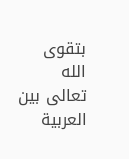بتقوى الله تعالى بين العربية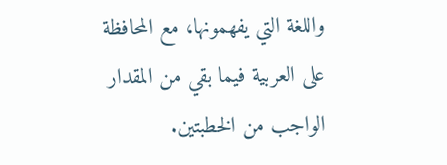واللغة التي يفهمونها، مع المحافظة على العربية فيما بقي من المقدار الواجب من الخطبتين.